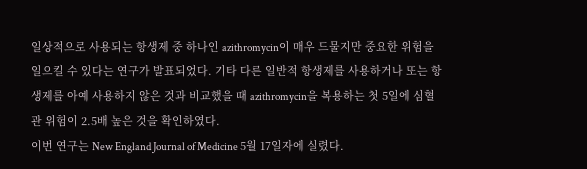일상적으로 사용되는 항생제 중 하나인 azithromycin이 매우 드물지만 중요한 위험을 일으킬 수 있다는 연구가 발표되었다. 기타 다른 일반적 항생제를 사용하거나 또는 항생제를 아예 사용하지 않은 것과 비교했을 때 azithromycin을 복용하는 첫 5일에 심혈관 위험이 2.5배 높은 것을 확인하였다.
이번 연구는 New England Journal of Medicine 5월 17일자에 실렸다.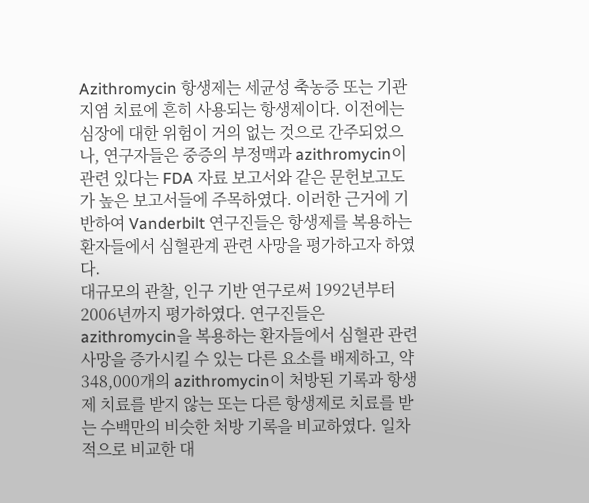Azithromycin 항생제는 세균성 축농증 또는 기관지염 치료에 흔히 사용되는 항생제이다. 이전에는 심장에 대한 위험이 거의 없는 것으로 간주되었으나, 연구자들은 중증의 부정맥과 azithromycin이 관련 있다는 FDA 자료 보고서와 같은 문헌보고도가 높은 보고서들에 주목하였다. 이러한 근거에 기반하여 Vanderbilt 연구진들은 항생제를 복용하는 환자들에서 심혈관계 관련 사망을 평가하고자 하였다.
대규모의 관찰, 인구 기반 연구로써 1992년부터 2006년까지 평가하였다. 연구진들은 azithromycin을 복용하는 환자들에서 심혈관 관련 사망을 증가시킬 수 있는 다른 요소를 배제하고, 약 348,000개의 azithromycin이 처방된 기록과 항생제 치료를 받지 않는 또는 다른 항생제로 치료를 받는 수백만의 비슷한 처방 기록을 비교하였다. 일차적으로 비교한 대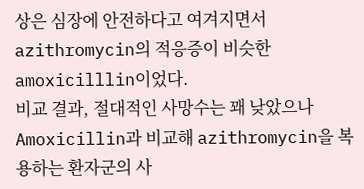상은 심장에 안전하다고 여겨지면서 azithromycin의 적응증이 비슷한 amoxicilllin이었다.
비교 결과, 절대적인 사망수는 꽤 낮았으나 Amoxicillin과 비교해 azithromycin을 복용하는 환자군의 사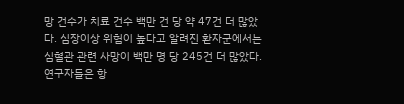망 건수가 치료 건수 백만 건 당 약 47건 더 많았다. 심장이상 위험이 높다고 알려진 환자군에서는 심혈관 관련 사망이 백만 명 당 245건 더 많았다.
연구자들은 항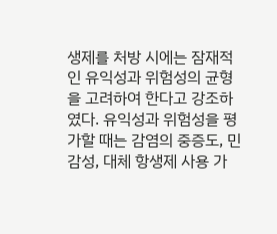생제를 처방 시에는 잠재적인 유익성과 위험성의 균형을 고려하여 한다고 강조하였다. 유익성과 위험성을 평가할 때는 감염의 중증도, 민감성, 대체 항생제 사용 가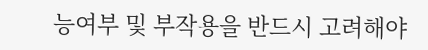능여부 및 부작용을 반드시 고려해야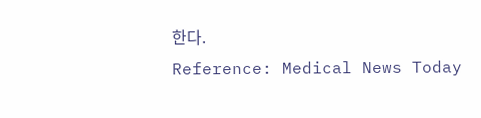한다.
Reference: Medical News Today